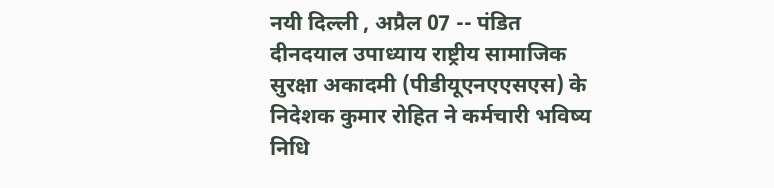नयी दिल्ली , अप्रैल 07 -- पंडित दीनदयाल उपाध्याय राष्ट्रीय सामाजिक सुरक्षा अकादमी (पीडीयूएनएएसएस) के निदेशक कुमार रोहित ने कर्मचारी भविष्य निधि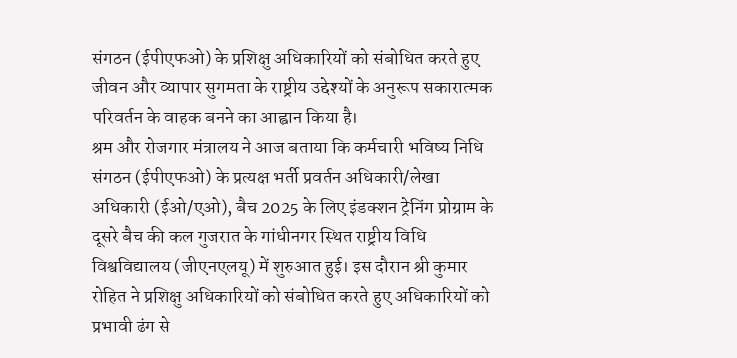संगठन (ईपीएफओ) के प्रशिक्षु अधिकारियों को संबोधित करते हुए जीवन और व्यापार सुगमता के राष्ट्रीय उद्देश्यों के अनुरूप सकारात्मक परिवर्तन के वाहक बनने का आह्वान किया है।
श्रम और रोजगार मंत्रालय ने आज बताया कि कर्मचारी भविष्य निधि संगठन (ईपीएफओ) के प्रत्यक्ष भर्ती प्रवर्तन अधिकारी/लेखा अधिकारी (ईओ/एओ), बैच 2025 के लिए इंडक्शन ट्रेनिंग प्रोग्राम के दूसरे बैच की कल गुजरात के गांधीनगर स्थित राष्ट्रीय विधि विश्वविद्यालय (जीएनएलयू) में शुरुआत हुई। इस दौरान श्री कुमार रोहित ने प्रशिक्षु अधिकारियों को संबोधित करते हुए अधिकारियों को प्रभावी ढंग से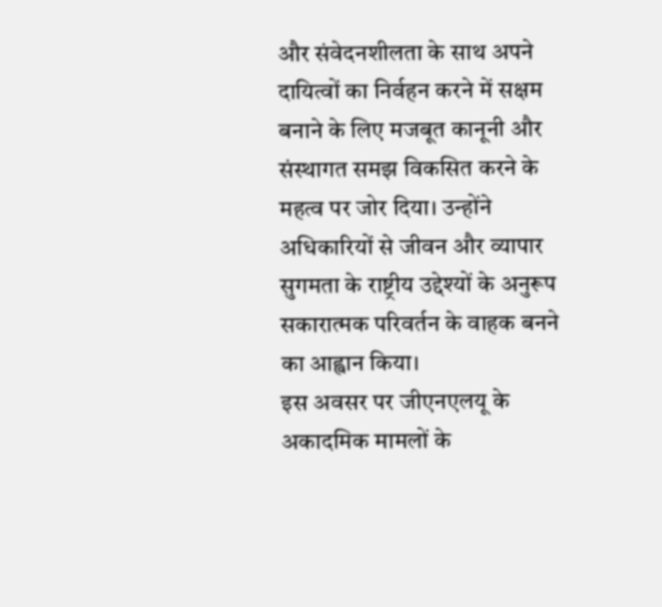और संवेदनशीलता के साथ अपने दायित्वों का निर्वहन करने में सक्षम बनाने के लिए मजबूत कानूनी और संस्थागत समझ विकसित करने के महत्व पर जोर दिया। उन्होंने अधिकारियों से जीवन और व्यापार सुगमता के राष्ट्रीय उद्देश्यों के अनुरूप सकारात्मक परिवर्तन के वाहक बनने का आह्वान किया।
इस अवसर पर जीएनएलयू के अकादमिक मामलों के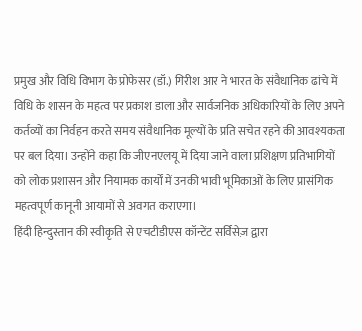प्रमुख और विधि विभाग के प्रोफेसर (डॉ.) गिरीश आर ने भारत के संवैधानिक ढांचे में विधि के शासन के महत्व पर प्रकाश डाला और सार्वजनिक अधिकारियों के लिए अपने कर्तव्यों का निर्वहन करते समय संवैधानिक मूल्यों के प्रति सचेत रहने की आवश्यकता पर बल दिया। उन्होंने कहा कि जीएनएलयू में दिया जाने वाला प्रशिक्षण प्रतिभागियों को लोक प्रशासन और नियामक कार्यों में उनकी भावी भूमिकाओं के लिए प्रासंगिक महत्वपूर्ण कानूनी आयामों से अवगत कराएगा।
हिंदी हिन्दुस्तान की स्वीकृति से एचटीडीएस कॉन्टेंट सर्विसेज़ द्वारा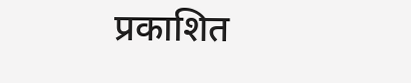प्रकाशित